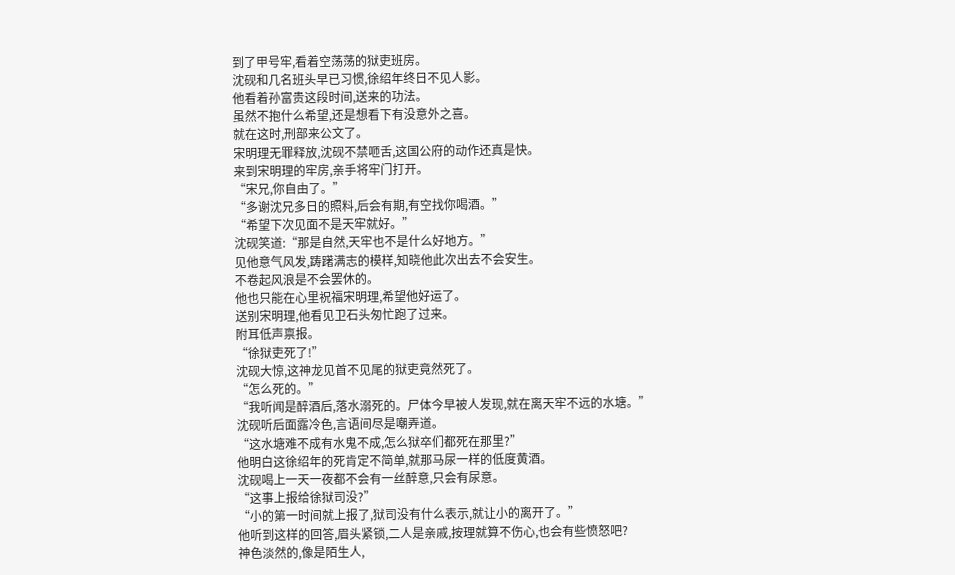到了甲号牢,看着空荡荡的狱吏班房。
沈砚和几名班头早已习惯,徐绍年终日不见人影。
他看着孙富贵这段时间,送来的功法。
虽然不抱什么希望,还是想看下有没意外之喜。
就在这时,刑部来公文了。
宋明理无罪释放,沈砚不禁咂舌,这国公府的动作还真是快。
来到宋明理的牢房,亲手将牢门打开。
“宋兄,你自由了。”
“多谢沈兄多日的照料,后会有期,有空找你喝酒。”
“希望下次见面不是天牢就好。”
沈砚笑道:“那是自然,天牢也不是什么好地方。”
见他意气风发,踌躇满志的模样,知晓他此次出去不会安生。
不卷起风浪是不会罢休的。
他也只能在心里祝福宋明理,希望他好运了。
送别宋明理,他看见卫石头匆忙跑了过来。
附耳低声禀报。
“徐狱吏死了!”
沈砚大惊,这神龙见首不见尾的狱吏竟然死了。
“怎么死的。”
“我听闻是醉酒后,落水溺死的。尸体今早被人发现,就在离天牢不远的水塘。”
沈砚听后面露冷色,言语间尽是嘲弄道。
“这水塘难不成有水鬼不成,怎么狱卒们都死在那里?”
他明白这徐绍年的死肯定不简单,就那马尿一样的低度黄酒。
沈砚喝上一天一夜都不会有一丝醉意,只会有尿意。
“这事上报给徐狱司没?”
“小的第一时间就上报了,狱司没有什么表示,就让小的离开了。”
他听到这样的回答,眉头紧锁,二人是亲戚,按理就算不伤心,也会有些愤怒吧?
神色淡然的,像是陌生人,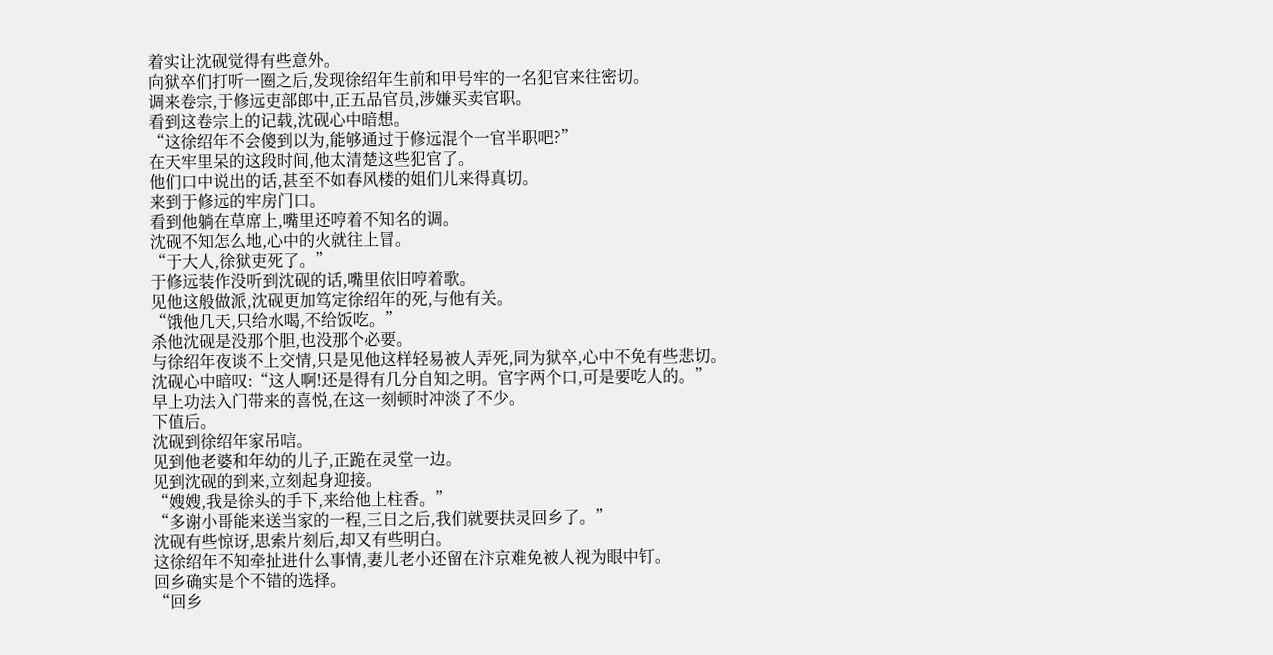着实让沈砚觉得有些意外。
向狱卒们打听一圈之后,发现徐绍年生前和甲号牢的一名犯官来往密切。
调来卷宗,于修远吏部郎中,正五品官员,涉嫌买卖官职。
看到这卷宗上的记载,沈砚心中暗想。
“这徐绍年不会傻到以为,能够通过于修远混个一官半职吧?”
在天牢里呆的这段时间,他太清楚这些犯官了。
他们口中说出的话,甚至不如春风楼的姐们儿来得真切。
来到于修远的牢房门口。
看到他躺在草席上,嘴里还哼着不知名的调。
沈砚不知怎么地,心中的火就往上冒。
“于大人,徐狱吏死了。”
于修远装作没听到沈砚的话,嘴里依旧哼着歌。
见他这般做派,沈砚更加笃定徐绍年的死,与他有关。
“饿他几天,只给水喝,不给饭吃。”
杀他沈砚是没那个胆,也没那个必要。
与徐绍年夜谈不上交情,只是见他这样轻易被人弄死,同为狱卒,心中不免有些悲切。
沈砚心中暗叹:“这人啊!还是得有几分自知之明。官字两个口,可是要吃人的。”
早上功法入门带来的喜悦,在这一刻顿时冲淡了不少。
下值后。
沈砚到徐绍年家吊唁。
见到他老婆和年幼的儿子,正跪在灵堂一边。
见到沈砚的到来,立刻起身迎接。
“嫂嫂,我是徐头的手下,来给他上柱香。”
“多谢小哥能来送当家的一程,三日之后,我们就要扶灵回乡了。”
沈砚有些惊讶,思索片刻后,却又有些明白。
这徐绍年不知牵扯进什么事情,妻儿老小还留在汴京难免被人视为眼中钉。
回乡确实是个不错的选择。
“回乡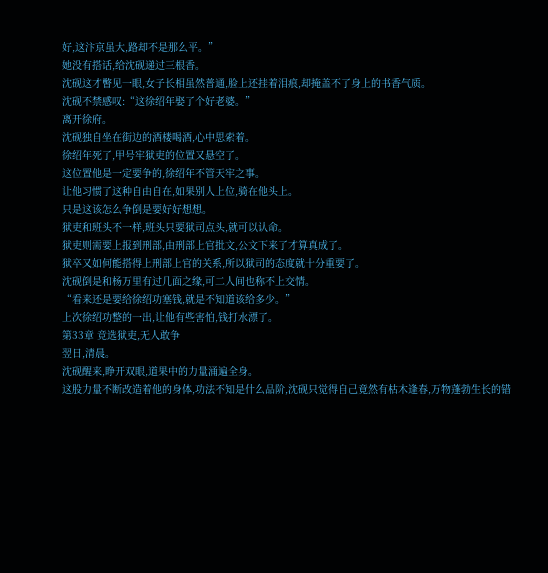好,这汴京虽大,路却不是那么平。”
她没有搭话,给沈砚递过三根香。
沈砚这才瞥见一眼,女子长相虽然普通,脸上还挂着泪痕,却掩盖不了身上的书香气质。
沈砚不禁感叹:“这徐绍年娶了个好老婆。”
离开徐府。
沈砚独自坐在街边的酒楼喝酒,心中思索着。
徐绍年死了,甲号牢狱吏的位置又悬空了。
这位置他是一定要争的,徐绍年不管天牢之事。
让他习惯了这种自由自在,如果别人上位,骑在他头上。
只是这该怎么争倒是要好好想想。
狱吏和班头不一样,班头只要狱司点头,就可以认命。
狱吏则需要上报到刑部,由刑部上官批文,公文下来了才算真成了。
狱卒又如何能搭得上刑部上官的关系,所以狱司的态度就十分重要了。
沈砚倒是和杨万里有过几面之缘,可二人间也称不上交情。
“看来还是要给徐绍功塞钱,就是不知道该给多少。”
上次徐绍功整的一出,让他有些害怕,钱打水漂了。
第33章 竞选狱吏,无人敢争
翌日,清晨。
沈砚醒来,睁开双眼,道果中的力量涌遍全身。
这股力量不断改造着他的身体,功法不知是什么品阶,沈砚只觉得自己竟然有枯木逢春,万物蓬勃生长的错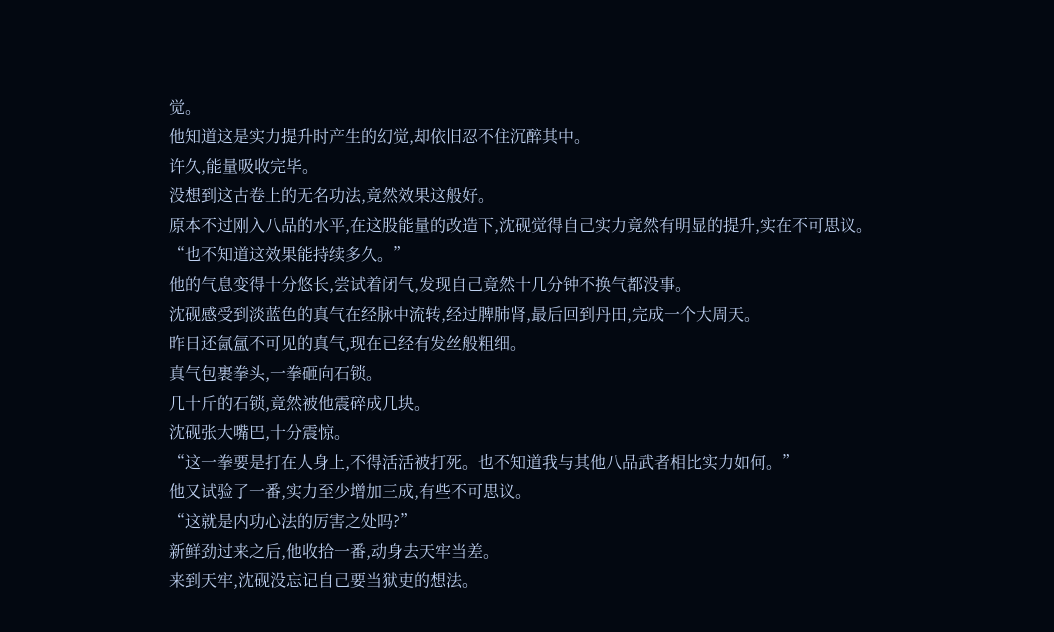觉。
他知道这是实力提升时产生的幻觉,却依旧忍不住沉醉其中。
许久,能量吸收完毕。
没想到这古卷上的无名功法,竟然效果这般好。
原本不过刚入八品的水平,在这股能量的改造下,沈砚觉得自己实力竟然有明显的提升,实在不可思议。
“也不知道这效果能持续多久。”
他的气息变得十分悠长,尝试着闭气,发现自己竟然十几分钟不换气都没事。
沈砚感受到淡蓝色的真气在经脉中流转,经过脾肺肾,最后回到丹田,完成一个大周天。
昨日还氤氲不可见的真气,现在已经有发丝般粗细。
真气包裹拳头,一拳砸向石锁。
几十斤的石锁,竟然被他震碎成几块。
沈砚张大嘴巴,十分震惊。
“这一拳要是打在人身上,不得活活被打死。也不知道我与其他八品武者相比实力如何。”
他又试验了一番,实力至少增加三成,有些不可思议。
“这就是内功心法的厉害之处吗?”
新鲜劲过来之后,他收拾一番,动身去天牢当差。
来到天牢,沈砚没忘记自己要当狱吏的想法。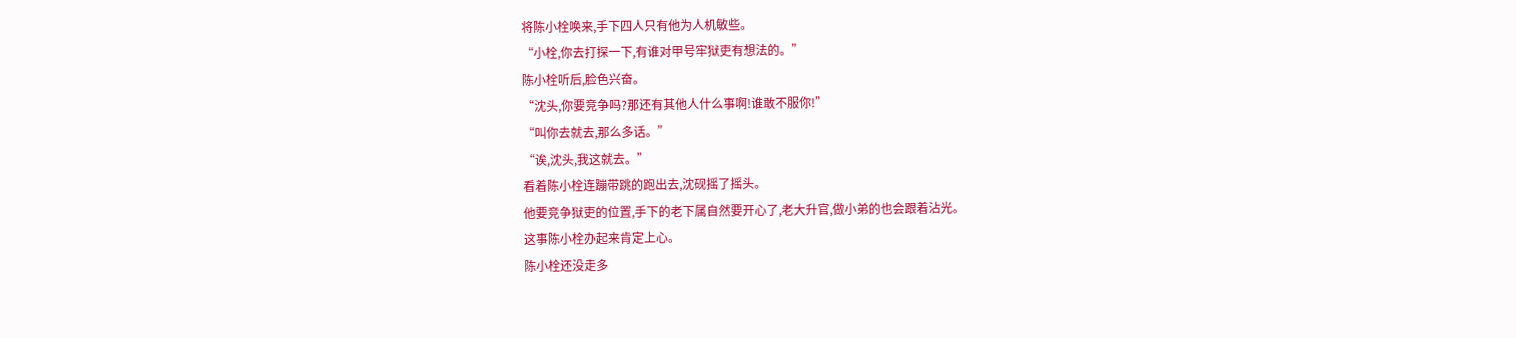将陈小栓唤来,手下四人只有他为人机敏些。
“小栓,你去打探一下,有谁对甲号牢狱吏有想法的。”
陈小栓听后,脸色兴奋。
“沈头,你要竞争吗?那还有其他人什么事啊!谁敢不服你!”
“叫你去就去,那么多话。”
“诶,沈头,我这就去。”
看着陈小栓连蹦带跳的跑出去,沈砚摇了摇头。
他要竞争狱吏的位置,手下的老下属自然要开心了,老大升官,做小弟的也会跟着沾光。
这事陈小栓办起来肯定上心。
陈小栓还没走多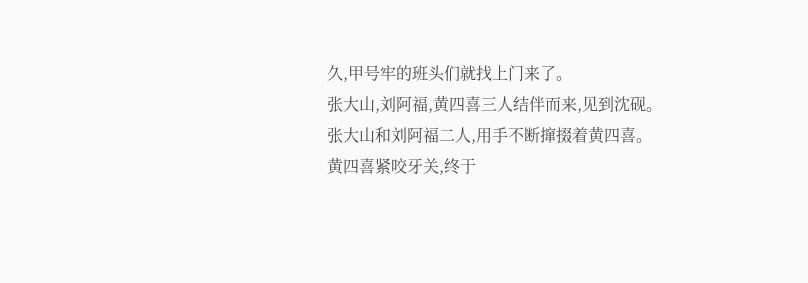久,甲号牢的班头们就找上门来了。
张大山,刘阿福,黄四喜三人结伴而来,见到沈砚。
张大山和刘阿福二人,用手不断撺掇着黄四喜。
黄四喜紧咬牙关,终于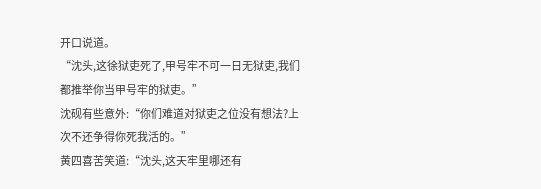开口说道。
“沈头,这徐狱吏死了,甲号牢不可一日无狱吏,我们都推举你当甲号牢的狱吏。”
沈砚有些意外:“你们难道对狱吏之位没有想法?上次不还争得你死我活的。”
黄四喜苦笑道:“沈头,这天牢里哪还有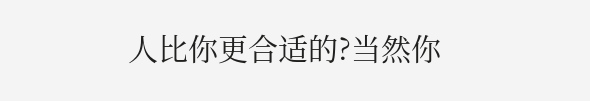人比你更合适的?当然你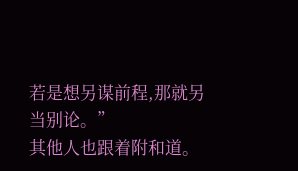若是想另谋前程,那就另当别论。”
其他人也跟着附和道。